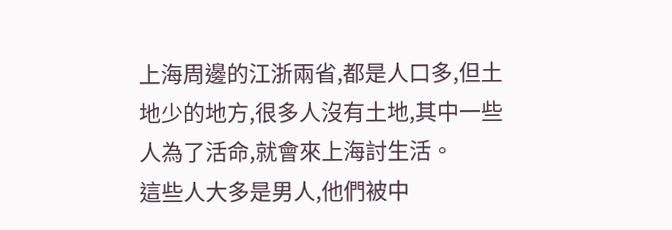上海周邊的江浙兩省,都是人口多,但土地少的地方,很多人沒有土地,其中一些人為了活命,就會來上海討生活。
這些人大多是男人,他們被中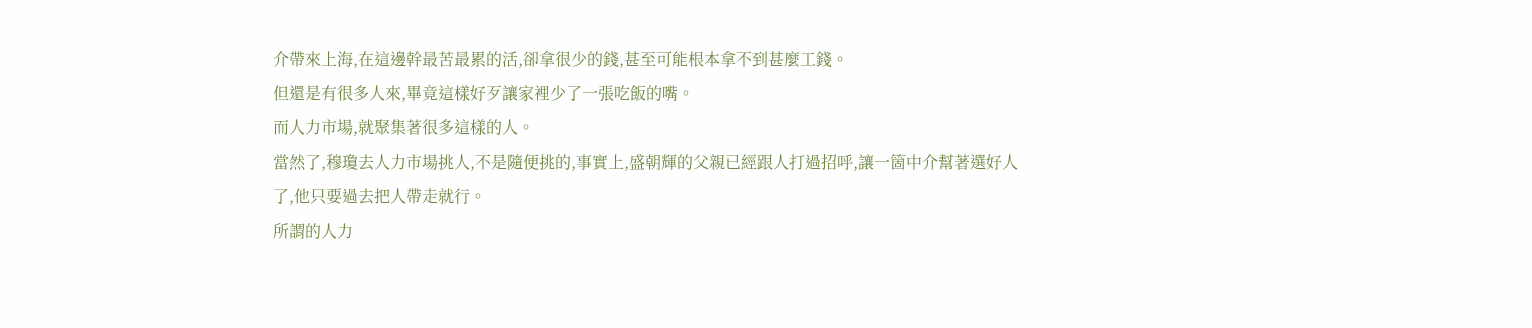介帶來上海,在這邊幹最苦最累的活,卻拿很少的錢,甚至可能根本拿不到甚麼工錢。
但還是有很多人來,畢竟這樣好歹讓家裡少了一張吃飯的嘴。
而人力市場,就聚集著很多這樣的人。
當然了,穆瓊去人力市場挑人,不是隨便挑的,事實上,盛朝輝的父親已經跟人打過招呼,讓一箇中介幫著選好人了,他只要過去把人帶走就行。
所謂的人力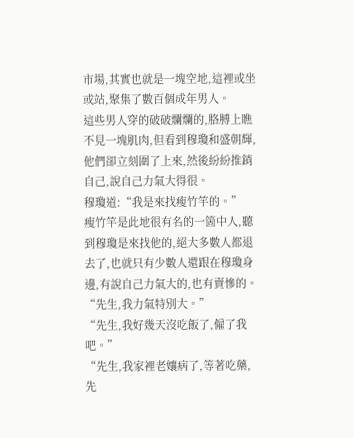市場,其實也就是一塊空地,這裡或坐或站,聚集了數百個成年男人。
這些男人穿的破破爛爛的,胳膊上瞧不見一塊肌肉,但看到穆瓊和盛朝輝,他們卻立刻圍了上來,然後紛紛推銷自己,說自己力氣大得很。
穆瓊道:“我是來找瘦竹竿的。”
瘦竹竿是此地很有名的一箇中人,聽到穆瓊是來找他的,絕大多數人都退去了,也就只有少數人還跟在穆瓊身邊,有說自己力氣大的,也有賣慘的。
“先生,我力氣特別大。”
“先生,我好幾天沒吃飯了,僱了我吧。”
“先生,我家裡老孃病了,等著吃藥,先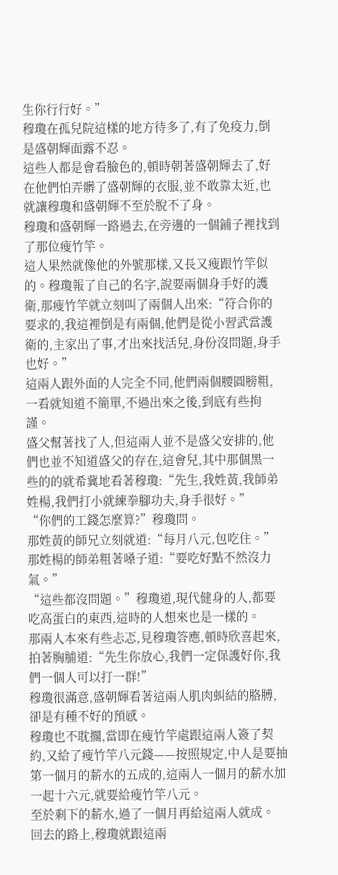生你行行好。”
穆瓊在孤兒院這樣的地方待多了,有了免疫力,倒是盛朝輝面露不忍。
這些人都是會看臉色的,頓時朝著盛朝輝去了,好在他們怕弄髒了盛朝輝的衣服,並不敢靠太近,也就讓穆瓊和盛朝輝不至於脫不了身。
穆瓊和盛朝輝一路過去,在旁邊的一個鋪子裡找到了那位瘦竹竿。
這人果然就像他的外號那樣,又長又瘦跟竹竿似的。穆瓊報了自己的名字,說要兩個身手好的護衛,那瘦竹竿就立刻叫了兩個人出來:“符合你的要求的,我這裡倒是有兩個,他們是從小習武當護衛的,主家出了事,才出來找活兒,身份沒問題,身手也好。”
這兩人跟外面的人完全不同,他們兩個腰圓膀粗,一看就知道不簡單,不過出來之後,到底有些拘謹。
盛父幫著找了人,但這兩人並不是盛父安排的,他們也並不知道盛父的存在,這會兒,其中那個黑一些的的就希冀地看著穆瓊:“先生,我姓黃,我師弟姓楊,我們打小就練拳腳功夫,身手很好。”
“你們的工錢怎麼算?”穆瓊問。
那姓黃的師兄立刻就道:“每月八元,包吃住。”
那姓楊的師弟粗著嗓子道:“要吃好點不然沒力氣。”
“這些都沒問題。”穆瓊道,現代健身的人,都要吃高蛋白的東西,這時的人想來也是一樣的。
那兩人本來有些忐忑,見穆瓊答應,頓時欣喜起來,拍著胸脯道:“先生你放心,我們一定保護好你,我們一個人可以打一群!”
穆瓊很滿意,盛朝輝看著這兩人肌肉虯結的胳膊,卻是有種不好的預感。
穆瓊也不耽擱,當即在瘦竹竿處跟這兩人簽了契約,又給了瘦竹竿八元錢——按照規定,中人是要抽第一個月的薪水的五成的,這兩人一個月的薪水加一起十六元,就要給瘦竹竿八元。
至於剩下的薪水,過了一個月再給這兩人就成。
回去的路上,穆瓊就跟這兩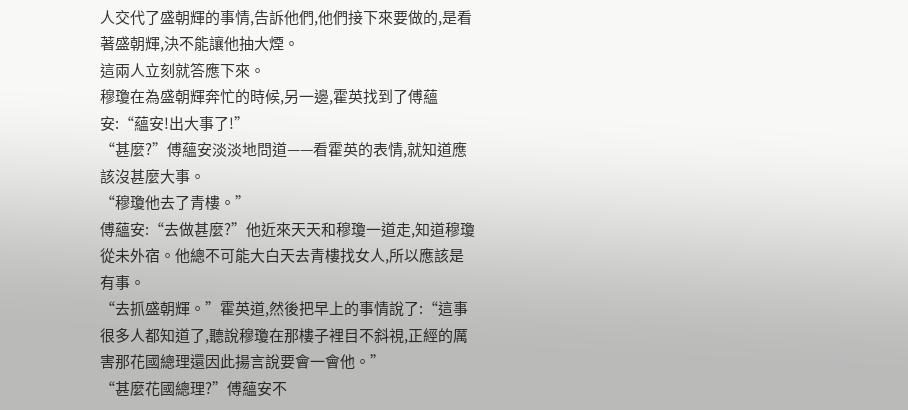人交代了盛朝輝的事情,告訴他們,他們接下來要做的,是看著盛朝輝,決不能讓他抽大煙。
這兩人立刻就答應下來。
穆瓊在為盛朝輝奔忙的時候,另一邊,霍英找到了傅蘊安:“蘊安!出大事了!”
“甚麼?”傅蘊安淡淡地問道——看霍英的表情,就知道應該沒甚麼大事。
“穆瓊他去了青樓。”
傅蘊安:“去做甚麼?”他近來天天和穆瓊一道走,知道穆瓊從未外宿。他總不可能大白天去青樓找女人,所以應該是有事。
“去抓盛朝輝。”霍英道,然後把早上的事情說了:“這事很多人都知道了,聽說穆瓊在那樓子裡目不斜視,正經的厲害那花國總理還因此揚言說要會一會他。”
“甚麼花國總理?”傅蘊安不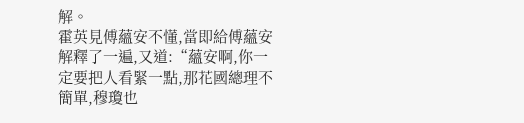解。
霍英見傅蘊安不懂,當即給傅蘊安解釋了一遍,又道:“蘊安啊,你一定要把人看緊一點,那花國總理不簡單,穆瓊也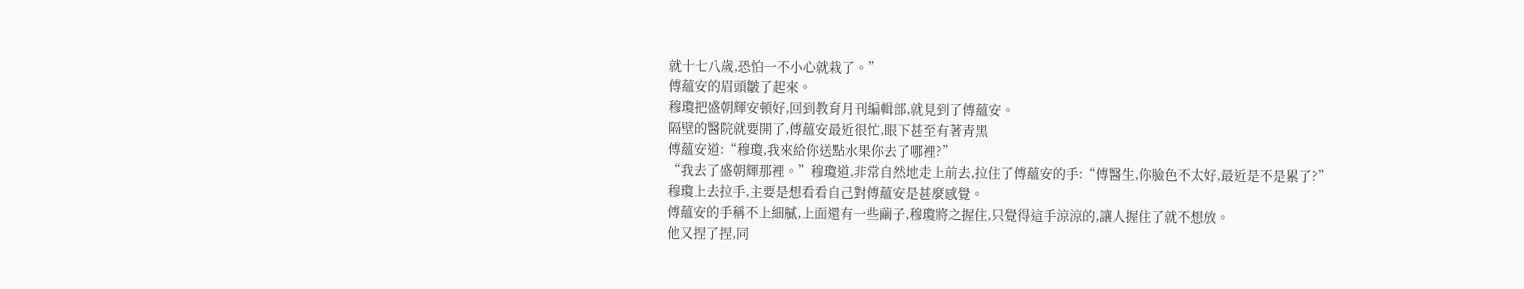就十七八歲,恐怕一不小心就栽了。”
傅蘊安的眉頭皺了起來。
穆瓊把盛朝輝安頓好,回到教育月刊編輯部,就見到了傅蘊安。
隔壁的醫院就要開了,傅蘊安最近很忙,眼下甚至有著青黑
傅蘊安道:“穆瓊,我來給你送點水果你去了哪裡?”
“我去了盛朝輝那裡。”穆瓊道,非常自然地走上前去,拉住了傅蘊安的手:“傅醫生,你臉色不太好,最近是不是累了?”
穆瓊上去拉手,主要是想看看自己對傅蘊安是甚麼感覺。
傅蘊安的手稱不上細膩,上面還有一些繭子,穆瓊將之握住,只覺得這手涼涼的,讓人握住了就不想放。
他又捏了捏,同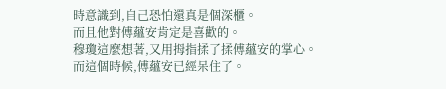時意識到,自己恐怕還真是個深櫃。
而且他對傅蘊安肯定是喜歡的。
穆瓊這麼想著,又用拇指揉了揉傅蘊安的掌心。
而這個時候,傅蘊安已經呆住了。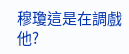穆瓊這是在調戲他?